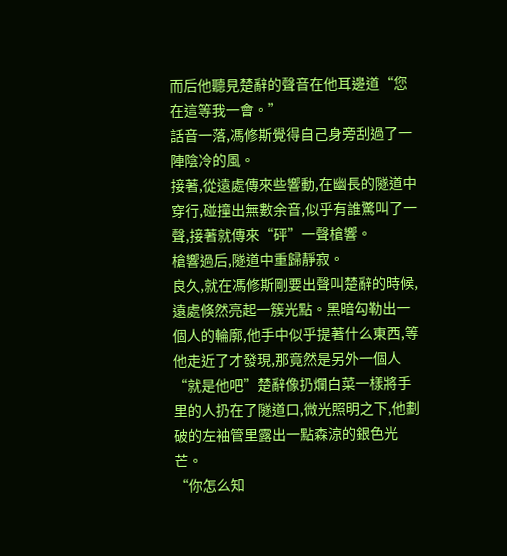而后他聽見楚辭的聲音在他耳邊道“您在這等我一會。”
話音一落,馮修斯覺得自己身旁刮過了一陣陰冷的風。
接著,從遠處傳來些響動,在幽長的隧道中穿行,碰撞出無數余音,似乎有誰驚叫了一聲,接著就傳來“砰”一聲槍響。
槍響過后,隧道中重歸靜寂。
良久,就在馮修斯剛要出聲叫楚辭的時候,遠處倏然亮起一簇光點。黑暗勾勒出一個人的輪廓,他手中似乎提著什么東西,等他走近了才發現,那竟然是另外一個人
“就是他吧”楚辭像扔爛白菜一樣將手里的人扔在了隧道口,微光照明之下,他劃破的左袖管里露出一點森涼的銀色光芒。
“你怎么知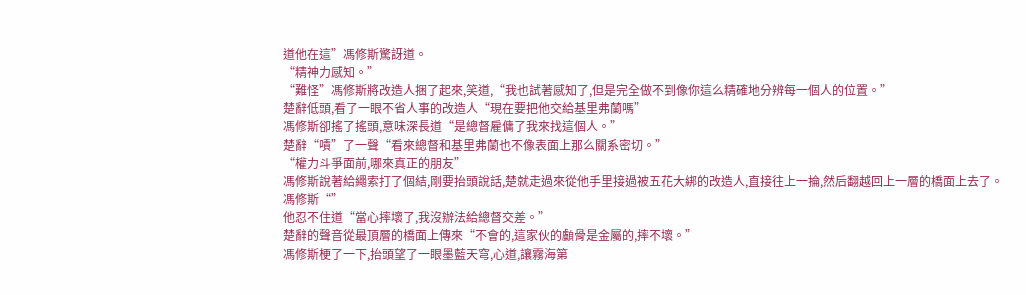道他在這”馮修斯驚訝道。
“精神力感知。”
“難怪”馮修斯將改造人捆了起來,笑道,“我也試著感知了,但是完全做不到像你這么精確地分辨每一個人的位置。”
楚辭低頭,看了一眼不省人事的改造人“現在要把他交給基里弗蘭嗎”
馮修斯卻搖了搖頭,意味深長道“是總督雇傭了我來找這個人。”
楚辭“嘖”了一聲“看來總督和基里弗蘭也不像表面上那么關系密切。”
“權力斗爭面前,哪來真正的朋友”
馮修斯說著給繩索打了個結,剛要抬頭說話,楚就走過來從他手里接過被五花大綁的改造人,直接往上一掄,然后翻越回上一層的橋面上去了。
馮修斯“”
他忍不住道“當心摔壞了,我沒辦法給總督交差。”
楚辭的聲音從最頂層的橋面上傳來“不會的,這家伙的顱骨是金屬的,摔不壞。”
馮修斯梗了一下,抬頭望了一眼墨藍天穹,心道,讓霧海第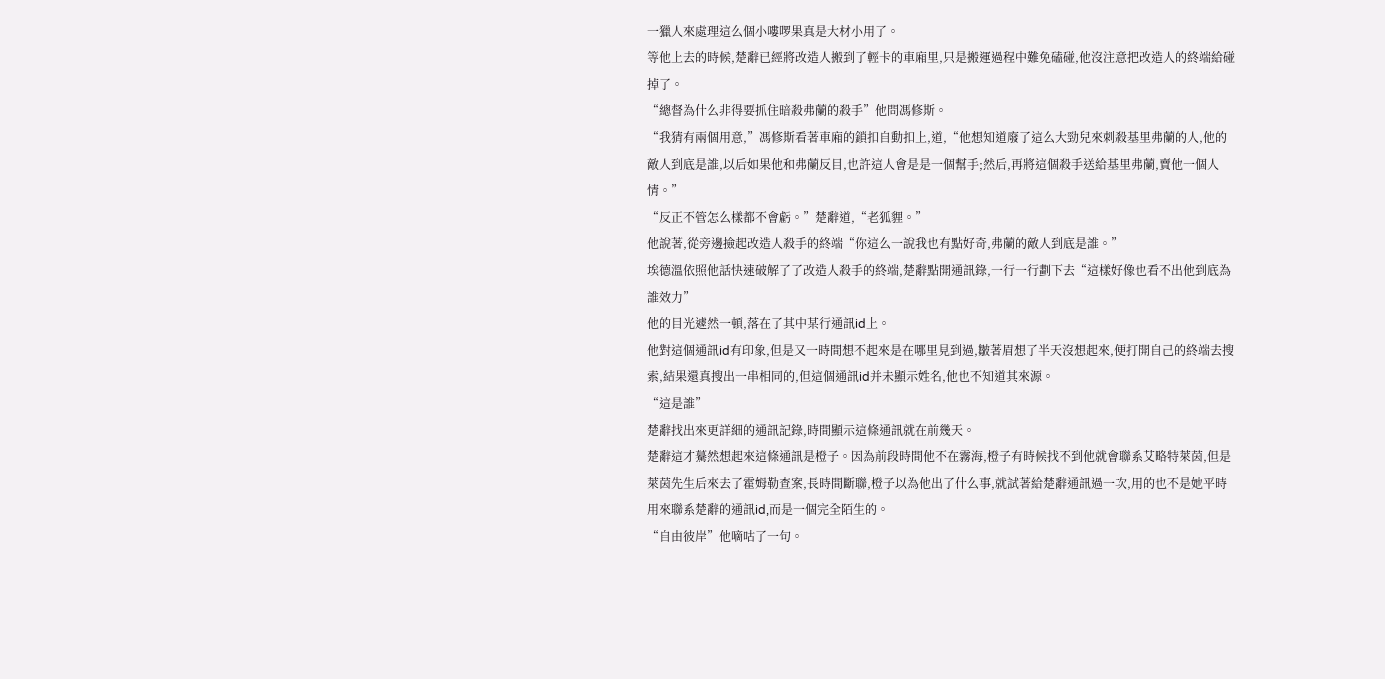一獵人來處理這么個小嘍啰果真是大材小用了。
等他上去的時候,楚辭已經將改造人搬到了輕卡的車廂里,只是搬運過程中難免磕碰,他沒注意把改造人的終端給碰掉了。
“總督為什么非得要抓住暗殺弗蘭的殺手”他問馮修斯。
“我猜有兩個用意,”馮修斯看著車廂的鎖扣自動扣上,道,“他想知道廢了這么大勁兒來刺殺基里弗蘭的人,他的敵人到底是誰,以后如果他和弗蘭反目,也許這人會是是一個幫手;然后,再將這個殺手送給基里弗蘭,賣他一個人情。”
“反正不管怎么樣都不會虧。”楚辭道,“老狐貍。”
他說著,從旁邊撿起改造人殺手的終端“你這么一說我也有點好奇,弗蘭的敵人到底是誰。”
埃德溫依照他話快速破解了了改造人殺手的終端,楚辭點開通訊錄,一行一行劃下去“這樣好像也看不出他到底為誰效力”
他的目光遽然一頓,落在了其中某行通訊id上。
他對這個通訊id有印象,但是又一時間想不起來是在哪里見到過,皺著眉想了半天沒想起來,便打開自己的終端去搜索,結果還真搜出一串相同的,但這個通訊id并未顯示姓名,他也不知道其來源。
“這是誰”
楚辭找出來更詳細的通訊記錄,時間顯示這條通訊就在前幾天。
楚辭這才驀然想起來這條通訊是橙子。因為前段時間他不在霧海,橙子有時候找不到他就會聯系艾略特萊茵,但是萊茵先生后來去了霍姆勒查案,長時間斷聯,橙子以為他出了什么事,就試著給楚辭通訊過一次,用的也不是她平時用來聯系楚辭的通訊id,而是一個完全陌生的。
“自由彼岸”他嘀咕了一句。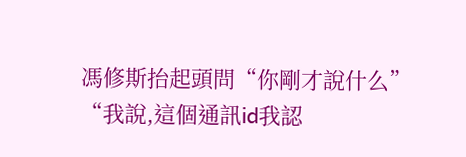馮修斯抬起頭問“你剛才說什么”
“我說,這個通訊id我認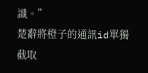識。”
楚辭將橙子的通訊id單獨截取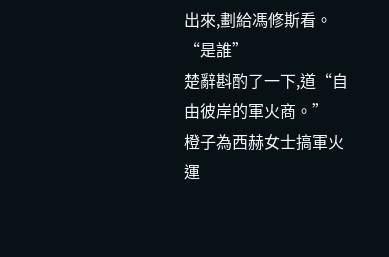出來,劃給馮修斯看。
“是誰”
楚辭斟酌了一下,道“自由彼岸的軍火商。”
橙子為西赫女士搞軍火運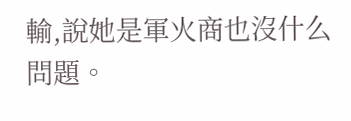輸,說她是軍火商也沒什么問題。